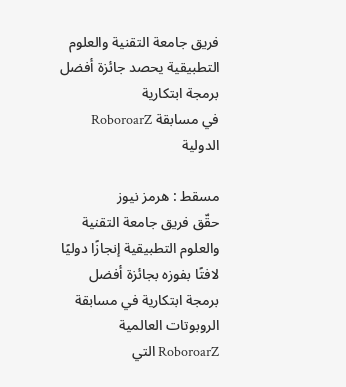فريق جامعة التقنية والعلوم التطبيقية يحصد جائزة أفضل برمجة ابتكارية
في مسابقة RoboroarZ الدولية

مسقط : هرمز نيوز
حقّق فريق جامعة التقنية والعلوم التطبيقية إنجازًا دوليًا لافتًا بفوزه بجائزة أفضل برمجة ابتكارية في مسابقة الروبوتات العالمية RoboroarZ التي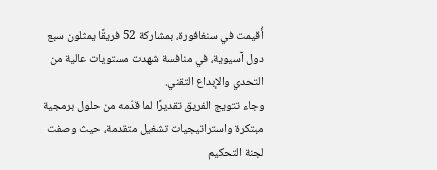أُقيمت في سنغافورة، بمشاركة 52 فريقًا يمثلون سبع دول آسيوية، في منافسة شهدت مستويات عالية من التحدي والإبداع التقني.
وجاء تتويج الفريق تقديرًا لما قدّمه من حلول برمجية مبتكرة واستراتيجيات تشغيل متقدمة، حيث وصفت لجنة التحكيم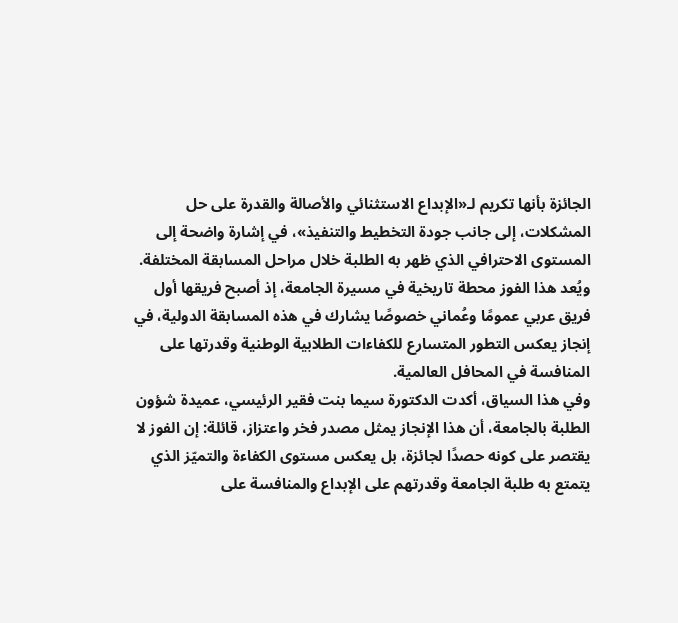الجائزة بأنها تكريم لـ«الإبداع الاستثنائي والأصالة والقدرة على حل المشكلات، إلى جانب جودة التخطيط والتنفيذ»، في إشارة واضحة إلى المستوى الاحترافي الذي ظهر به الطلبة خلال مراحل المسابقة المختلفة.
ويُعد هذا الفوز محطة تاريخية في مسيرة الجامعة، إذ أصبح فريقها أول فريق عربي عمومًا وعُماني خصوصًا يشارك في هذه المسابقة الدولية، في إنجاز يعكس التطور المتسارع للكفاءات الطلابية الوطنية وقدرتها على المنافسة في المحافل العالمية.
وفي هذا السياق، أكدت الدكتورة سيما بنت فقير الرئيسي، عميدة شؤون الطلبة بالجامعة، أن هذا الإنجاز يمثل مصدر فخر واعتزاز، قائلة: إن الفوز لا يقتصر على كونه حصدًا لجائزة، بل يعكس مستوى الكفاءة والتميّز الذي يتمتع به طلبة الجامعة وقدرتهم على الإبداع والمنافسة على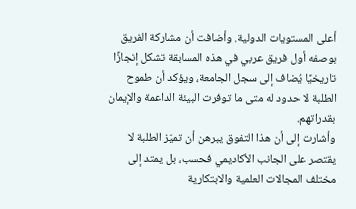أعلى المستويات الدولية. وأضافت أن مشاركة الفريق بوصفه أول فريق عربي في هذه المسابقة تشكل إنجازًا تاريخيًا يُضاف إلى سجل الجامعة، ويؤكد أن طموح الطلبة لا حدود له متى ما توفرت البيئة الداعمة والإيمان بقدراتهم.
وأشارت إلى أن هذا التفوق يبرهن أن تميّز الطلبة لا يقتصر على الجانب الأكاديمي فحسب، بل يمتد إلى مختلف المجالات العلمية والابتكارية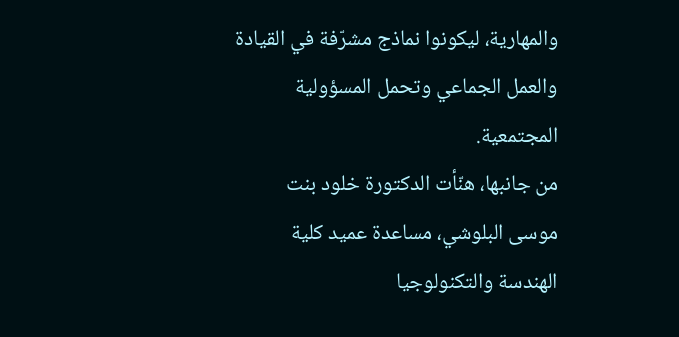والمهارية، ليكونوا نماذج مشرّفة في القيادة والعمل الجماعي وتحمل المسؤولية المجتمعية.
من جانبها، هنّأت الدكتورة خلود بنت موسى البلوشي، مساعدة عميد كلية الهندسة والتكنولوجيا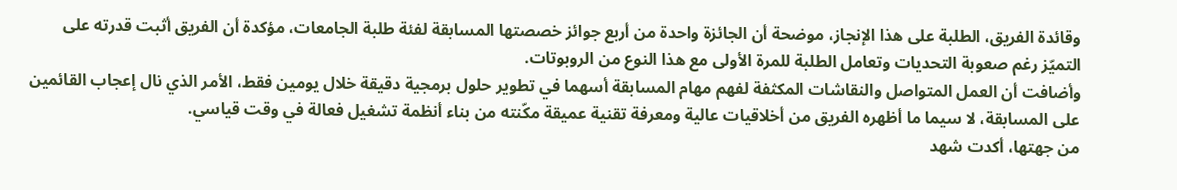وقائدة الفريق، الطلبة على هذا الإنجاز، موضحة أن الجائزة واحدة من أربع جوائز خصصتها المسابقة لفئة طلبة الجامعات، مؤكدة أن الفريق أثبت قدرته على التميّز رغم صعوبة التحديات وتعامل الطلبة للمرة الأولى مع هذا النوع من الروبوتات.
وأضافت أن العمل المتواصل والنقاشات المكثفة لفهم مهام المسابقة أسهما في تطوير حلول برمجية دقيقة خلال يومين فقط، الأمر الذي نال إعجاب القائمين على المسابقة، لا سيما ما أظهره الفريق من أخلاقيات عالية ومعرفة تقنية عميقة مكّنته من بناء أنظمة تشغيل فعالة في وقت قياسي.
من جهتها، أكدت شهد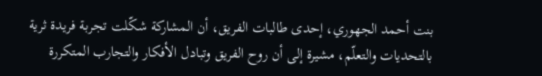بنت أحمد الجهوري، إحدى طالبات الفريق، أن المشاركة شكّلت تجربة فريدة ثرية بالتحديات والتعلّم، مشيرة إلى أن روح الفريق وتبادل الأفكار والتجارب المتكررة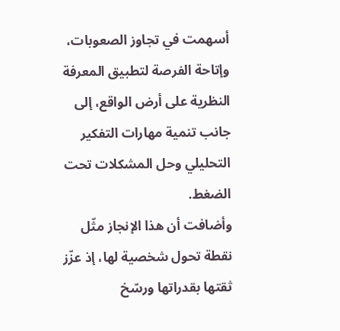أسهمت في تجاوز الصعوبات، وإتاحة الفرصة لتطبيق المعرفة النظرية على أرض الواقع، إلى جانب تنمية مهارات التفكير التحليلي وحل المشكلات تحت الضغط.
وأضافت أن هذا الإنجاز مثّل نقطة تحول شخصية لها، إذ عزّز ثقتها بقدراتها ورسّخ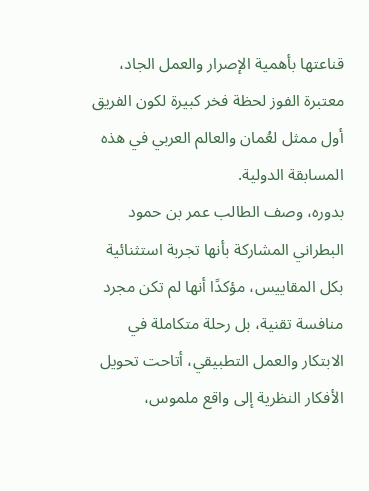قناعتها بأهمية الإصرار والعمل الجاد، معتبرة الفوز لحظة فخر كبيرة لكون الفريق أول ممثل لعُمان والعالم العربي في هذه المسابقة الدولية.
بدوره، وصف الطالب عمر بن حمود البطراني المشاركة بأنها تجربة استثنائية بكل المقاييس، مؤكدًا أنها لم تكن مجرد منافسة تقنية، بل رحلة متكاملة في الابتكار والعمل التطبيقي، أتاحت تحويل الأفكار النظرية إلى واقع ملموس،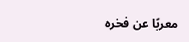معربًا عن فخره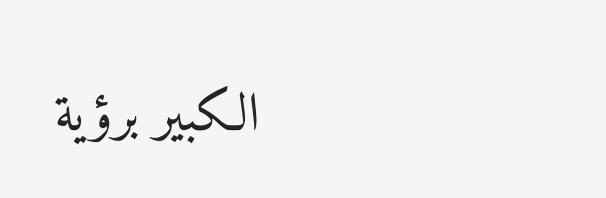الكبير برؤية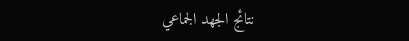نتائج الجهد الجماعي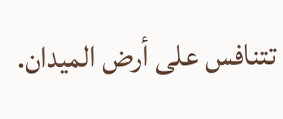تتنافس على أرض الميدان.